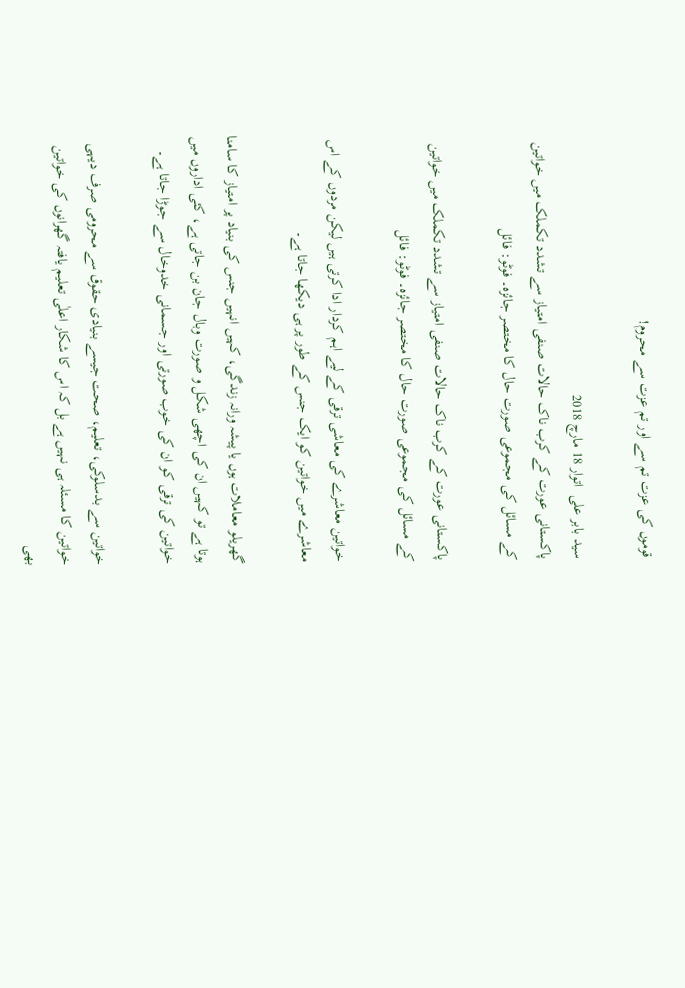قوموں کی عزت تم سے اور تم عزت سے محروم!

سید بابر علی  اتوار 18 مارچ 2018
پاکستانی عورت کے کرب ناک حالات صنفی امتیاز سے تشدد تکملک میں خواتین کے مسائل کی مجموعی صورت حال کا مختصر جائزہ۔ فوٹو: فائل

پاکستانی عورت کے کرب ناک حالات صنفی امتیاز سے تشدد تکملک میں خواتین کے مسائل کی مجموعی صورت حال کا مختصر جائزہ۔ فوٹو: فائل

خواتین معاشرے کی معاشی ترقی کے لیے اہم کردار ادا کرتی ہیں لیکن مردوں کے اس معاشرے میں خواتین کو ایک جنس کے طور پر ہی دیکھا جاتا ہے۔

گھریلو معاملات ہوں یا پیشہ ورانہ زندگی، کہیں انہیں جنس کی بنیاد پر امتیاز کا سامنا ہوتا ہے تو کہیں ان کی اچھی شکل و صورت وبال جان بن جاتی ہے، کئی اداروں میں خواتین کی ترقی کو ان کی خوب صورتی اور جسمانی خدوخال سے جوڑا جاتا ہے۔

خواتین سے بدسلوکی، تعلیم، صحت جیسے بنیادی حقوق سے محرومی صرف دیہی خواتین کا مسئلہ ہی نہیں ہے بل کہ اس کا شکار اعلٰی تعلیم یافتہ گھرانوں کی خواتین بھی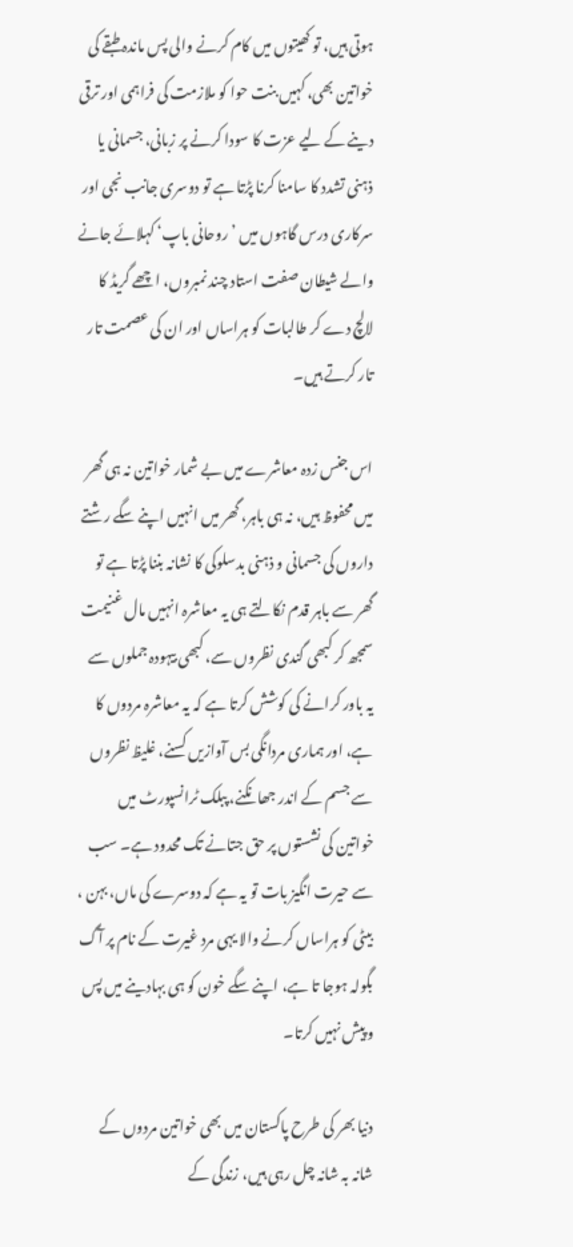ہوتی ہیں، تو کھیتوں میں کام کرنے والی پس ماندہ طبقے کی خواتین بھی، کہیں بنت حوا کو ملازمت کی فراہمی اور ترقی دینے کے لیے عزت کا سودا کرنے پر زبانی، جسمانی یا ذہنی تشدد کا سامنا کرنا پڑتا ہے تو دوسری جانب نجی اور سرکاری درس گاہوں میں ’روحانی باپ‘ کہلائے جانے والے شیطان صفت استاد چند نمبروں، اچھے گریڈ کا لالچ دے کر طالبات کو ہراساں اور ان کی عصمت تار تار کرتے ہیں۔

اس جنس زدہ معاشرے میں بے شمار خواتین نہ ہی گھر میں محفوظ ہیں، نہ ہی باہر، گھر میں انہیں اپنے سگے رشتے داروں کی جسمانی و ذہنی بدسلوکی کا نشانہ بننا پڑتا ہے تو گھر سے باہر قدم نکالتے ہی یہ معاشرہ انہیں مال غنیمت سمجھ کر کبھی گندی نظروں سے، کبھی بیہودہ جملوں سے یہ باور کرانے کی کوشش کرتا ہے کہ یہ معاشرہ مردوں کا ہے، اور ہماری مردانگی بس آوازیں کسنے، غلیظ نظروں سے جسم کے اندر جھانکنے، پبلک ٹرانسپورٹ میں خواتین کی نشستوں پر حق جتانے تک محدود ہے۔ سب سے حیرت انگیز بات تو یہ ہے کہ دوسرے کی ماں، بہن ، بیٹی کو ہراساں کرنے والا یہی مرد غیرت کے نام پر آگ بگولہ ہوجا تا ہے، اپنے سگے خون کو ہی بہادینے میں پس و پیش نہیں کرتا۔

دنیا بھر کی طرح پاکستان میں بھی خواتین مردوں کے شانہ بہ شانہ چل رہی ہیں، زندگی کے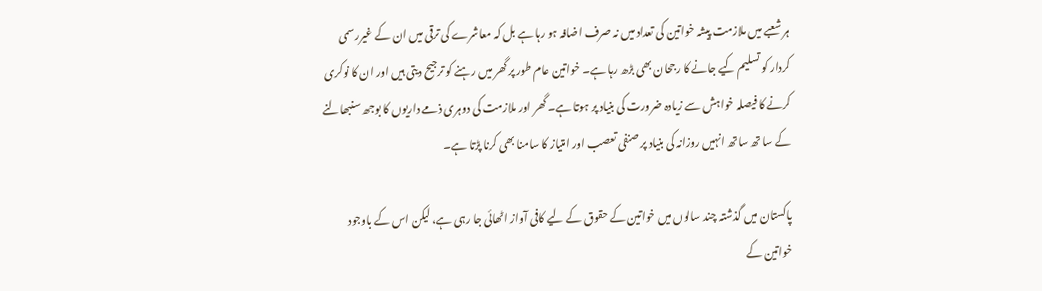ہر شعبے میں ملازمت پیشہ خواتین کی تعداد میں نہ صرف اضافہ ہو رہا ہے بل کہ معاشرے کی ترقی میں ان کے غیررسمی کردار کو تسلیم کیے جانے کا رجحان بھی بڑھ رہا ہے۔ خواتین عام طور پر گھر میں رہنے کو ترجیح دیتی ہیں اور ان کا نوکری کرنے کا فیصلہ خواہش سے زیادہ ضرورت کی بنیاد پر ہوتا ہے۔ گھر اور ملازمت کی دوہری ذمے داریوں کا بوجھ سنبھالنے کے سا تھ ساتھ انہیں روزانہ کی بنیاد پر صنفی تعصب اور امتیاز کا سامنا بھی کرنا پڑتا ہے۔

پاکستان میں گذشتہ چند سالوں میں خواتین کے حقوق کے لیے کافی آواز اٹھائی جا رہی ہے، لیکن اس کے باوجود خواتین کے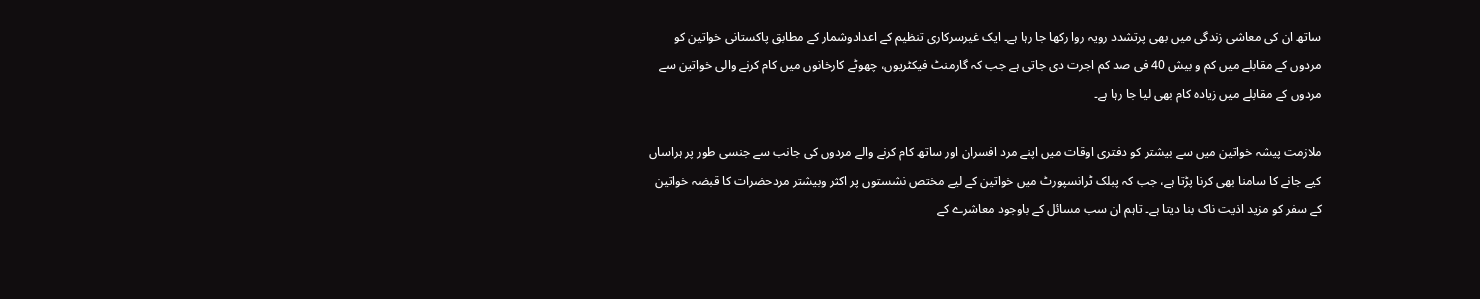ساتھ ان کی معاشی زندگی میں بھی پرتشدد رویہ روا رکھا جا رہا ہے۔ ایک غیرسرکاری تنظیم کے اعدادوشمار کے مطابق پاکستانی خواتین کو مردوں کے مقابلے میں کم و بیش 40 فی صد کم اجرت دی جاتی ہے جب کہ گارمنٹ فیکٹریوں، چھوٹے کارخانوں میں کام کرنے والی خواتین سے مردوں کے مقابلے میں زیادہ کام بھی لیا جا رہا ہے۔

ملازمت پیشہ خواتین میں سے بیشتر کو دفتری اوقات میں اپنے مرد افسران اور ساتھ کام کرنے والے مردوں کی جانب سے جنسی طور پر ہراساں کیے جانے کا سامنا بھی کرنا پڑتا ہے، جب کہ پبلک ٹرانسپورٹ میں خواتین کے لیے مختص نشستوں پر اکثر وبیشتر مردحضرات کا قبضہ خواتین کے سفر کو مزید اذیت ناک بنا دیتا ہے۔ تاہم ان سب مسائل کے باوجود معاشرے کے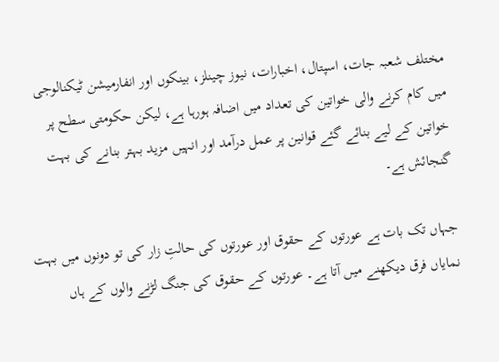مختلف شعبہ جات، اسپتال، اخبارات، نیوز چینلز، بینکوں اور انفارمیشن ٹیکنالوجی میں کام کرنے والی خواتین کی تعداد میں اضافہ ہورہا ہے، لیکن حکومتی سطح پر خواتین کے لیے بنائے گئے قوانین پر عمل درآمد اور انہیں مزید بہتر بنانے کی بہت گنجائش ہے۔

جہاں تک بات ہے عورتوں کے حقوق اور عورتوں کی حالتِ زار کی تو دونوں میں بہت نمایاں فرق دیکھنے میں آتا ہے۔ عورتوں کے حقوق کی جنگ لڑنے والوں کے ہاں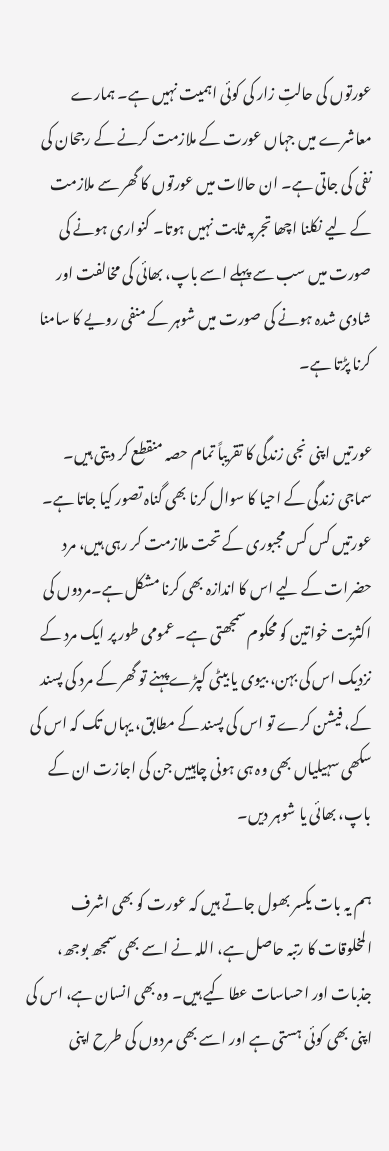عورتوں کی حالتِ زار کی کوئی اہمیت نہیں ہے۔ ہمارے معاشرے میں جہاں عورت کے ملازمت کرنے کے رجحان کی نفی کی جاتی ہے۔ ان حالات میں عورتوں کا گھر سے ملازمت کے لیے نکلنا اچھا تجربہ ثابت نہیں ہوتا۔ کنواری ہونے کی صورت میں سب سے پہلے اسے باپ، بھائی کی مخالفت اور شادی شدہ ہونے کی صورت میں شوہر کے منفی رویے کا سامنا کرنا پڑتا ہے۔

عورتیں اپنی نجی زندگی کا تقریباً تمام حصہ منقطع کر دیتی ہیں۔ سماجی زندگی کے احیا کا سوال کرنا بھی گناہ تصور کیا جاتا ہے۔ عورتیں کس کس مجبوری کے تحت ملازمت کر رہی ہیں، مرد حضرات کے لیے اس کا اندازہ بھی کرنا مشکل ہے۔مردوں کی اکثریت خواتین کو محکوم سمجھتی ہے۔ عمومی طور پر ایک مرد کے نزدیک اس کی بہن، بیوی یا بیٹی کپڑے پہنے تو گھر کے مرد کی پسند کے، فیشن کرے تو اس کی پسند کے مطابق، یہاں تک کہ اس کی سکھی سہیلیاں بھی وہ ہی ہونی چاہییں جن کی اجازت ان کے باپ، بھائی یا شوہر دیں۔

ہم یہ بات یکسر بھول جاتے ہیں کہ عورت کو بھی اشرف المخلوقات کا رتبہ حاصل ہے، اللہ نے اسے بھی سمجھ بوجھ، جذبات اور احساسات عطا کیے ہیں۔ وہ بھی انسان ہے، اس کی اپنی بھی کوئی ہستی ہے اور اسے بھی مردوں کی طرح اپنی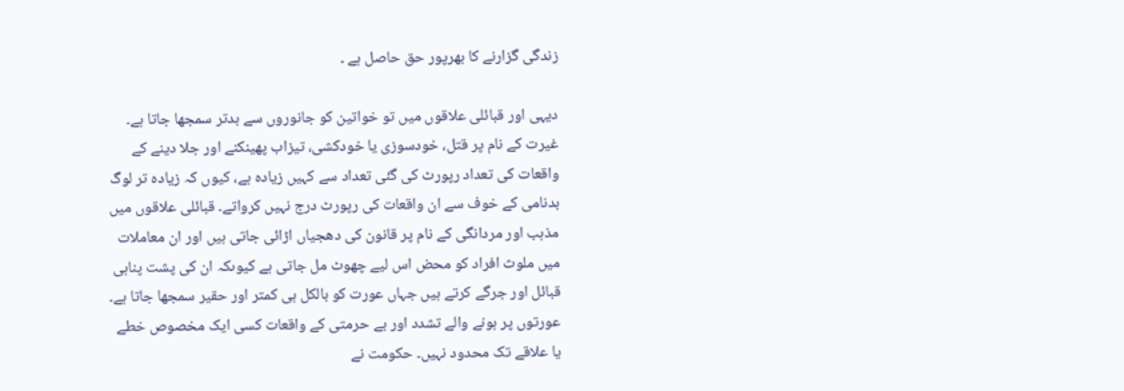زندگی گزارنے کا بھرپور حق حاصل ہے ۔

دیہی اور قبائلی علاقوں میں تو خواتین کو جانوروں سے بدتر سمجھا جاتا ہے۔ غیرت کے نام پر قتل، خودسوزی یا خودکشی، تیزاب پھینکنے اور جلا دینے کے واقعات کی تعداد رپورٹ کی گئی تعداد سے کہیں زیادہ ہے، کیوں کہ زیادہ تر لوگ بدنامی کے خوف سے ان واقعات کی رپورٹ درج نہیں کرواتے۔ قبائلی علاقوں میں مذہب اور مردانگی کے نام پر قانون کی دھجیاں اڑائی جاتی ہیں اور ان معاملات میں ملوث افراد کو محض اس لیے چھوٹ مل جاتی ہے کیوںکہ ان کی پشت پناہی قبائل اور جرگے کرتے ہیں جہاں عورت کو بالکل ہی کمتر اور حقیر سمجھا جاتا ہے۔ عورتوں پر ہونے والے تشدد اور بے حرمتی کے واقعات کسی ایک مخصوص خطے یا علاقے تک محدود نہیں۔ حکومت نے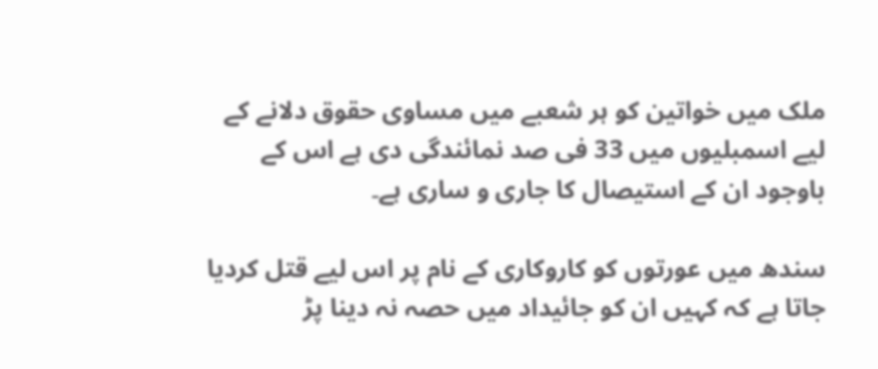ملک میں خواتین کو ہر شعبے میں مساوی حقوق دلانے کے لیے اسمبلیوں میں 33 فی صد نمائندگی دی ہے اس کے باوجود ان کے استیصال کا جاری و ساری ہے۔

سندھ میں عورتوں کو کاروکاری کے نام پر اس لیے قتل کردیا جاتا ہے کہ کہیں ان کو جائیداد میں حصہ نہ دینا پڑ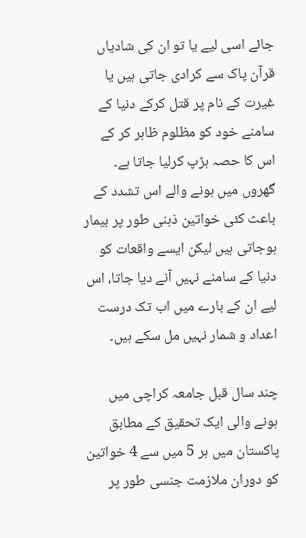جائے اسی لیے یا تو ان کی شادیاں قرآن پاک سے کرادی جاتی ہیں یا غیرت کے نام پر قتل کرکے دنیا کے سامنے خود کو مظلوم ظاہر کر کے اس کا حصہ ہڑپ کرلیا جاتا ہے۔ گھروں میں ہونے والے اس تشدد کے باعث کئی خواتین ذہنی طور پر بیمار ہوجاتی ہیں لیکن ایسے واقعات کو دنیا کے سامنے نہیں آنے دیا جاتا، اس لیے ان کے بارے میں اب تک درست اعداد و شمار نہیں مل سکے ہیں۔

چند سال قبل جامعہ کراچی میں ہونے والی ایک تحقیق کے مطابق پاکستان میں ہر 5 میں سے 4 خواتین کو دوران ملازمت جنسی طور پر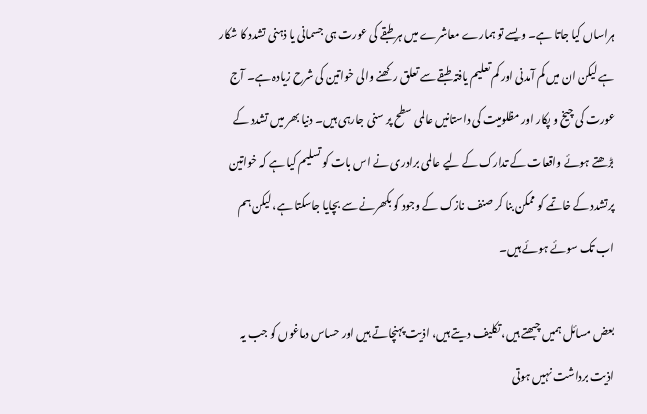ہراساں کیا جاتا ہے۔ ویسے تو ہمارے معاشرے میں ہر طبقے کی عورت ہی جسمانی یا ذہنی تشدد کا شکار ہے لیکن ان میں کم آمدنی اور کم تعلیم یافتہ طبقے سے تعلق رکھنے والی خواتین کی شرح زیادہ ہے۔ آج عورت کی چیخ و پکار اور مظلومیت کی داستانیں عالمی سطح پر سنی جارہی ہیں۔ دنیا بھر میں تشدد کے بڑھتے ہوئے واقعات کے تدارک کے لیے عالمی برادری نے اس بات کو تسلیم کیا ہے کہ خواتین پرتشدد کے خاتمے کو ممکن بنا کر صنف نازک کے وجود کو بکھرنے سے بچایا جاسکتا ہے، لیکن ہم اب تک سوئے ہوئے ہیں۔

بعض مسائل ہمیں چبھتے ہیں، تکلیف دیتے ہیں، اذیت پہنچاتے ہیں اور حساس دماغوں کو جب یہ اذیت برداشت نہیں ہوتی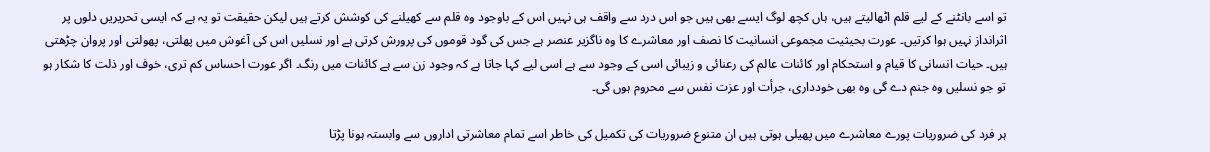تو اسے بانٹنے کے لیے قلم اٹھالیتے ہیں، ہاں کچھ لوگ ایسے بھی ہیں جو اس درد سے واقف ہی نہیں اس کے باوجود وہ قلم سے کھیلنے کی کوشش کرتے ہیں لیکن حقیقت تو یہ ہے کہ ایسی تحریریں دلوں پر اثرانداز نہیں ہوا کرتیں۔ عورت بحیثیت مجموعی انسانیت کا نصف اور معاشرے کا وہ ناگزیر عنصر ہے جس کی گود قوموں کی پرورش کرتی ہے اور نسلیں اس کی آغوش میں پھلتی، پھولتی اور پروان چڑھتی ہیں۔ حیات انسانی کا قیام و استحکام اور کائنات عالم کی رعنائی و زیبائی اسی کے وجود سے ہے اسی لیے کہا جاتا ہے کہ وجود زن سے ہے کائنات میں رنگ۔ اگر عورت احساس کم تری، خوف اور ذلت کا شکار ہو تو جو نسلیں وہ جنم دے گی وہ بھی خودداری، جرأت اور عزت نفس سے محروم ہوں گی۔

ہر فرد کی ضروریات پورے معاشرے میں پھیلی ہوتی ہیں ان متنوع ضروریات کی تکمیل کی خاطر اسے تمام معاشرتی اداروں سے وابستہ ہونا پڑتا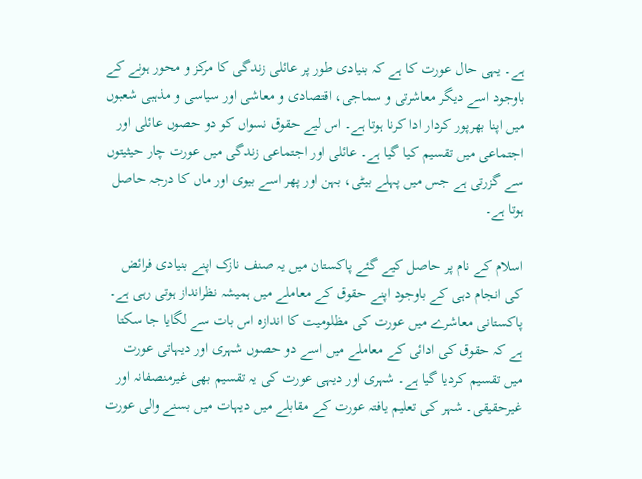ہے۔ یہی حال عورت کا ہے کہ بنیادی طور پر عائلی زندگی کا مرکز و محور ہونے کے باوجود اسے دیگر معاشرتی و سماجی، اقتصادی و معاشی اور سیاسی و مذہبی شعبوں میں اپنا بھرپور کردار ادا کرنا ہوتا ہے۔ اس لیے حقوق نسواں کو دو حصوں عائلی اور اجتماعی میں تقسیم کیا گیا ہے۔ عائلی اور اجتماعی زندگی میں عورت چار حیثیتوں سے گزرتی ہے جس میں پہلے بیٹی، بہن اور پھر اسے بیوی اور ماں کا درجہ حاصل ہوتا ہے۔

اسلام کے نام پر حاصل کیے گئے پاکستان میں یہ صنف نازک اپنے بنیادی فرائض کی انجام دہی کے باوجود اپنے حقوق کے معاملے میں ہمیشہ نظرانداز ہوتی رہی ہے۔ پاکستانی معاشرے میں عورت کی مظلومیت کا اندازہ اس بات سے لگایا جا سکتا ہے کہ حقوق کی ادائی کے معاملے میں اسے دو حصوں شہری اور دیہاتی عورت میں تقسیم کردیا گیا ہے۔ شہری اور دیہی عورت کی یہ تقسیم بھی غیرمنصفانہ اور غیرحقیقی۔ شہر کی تعلیم یافتہ عورت کے مقابلے میں دیہات میں بسنے والی عورت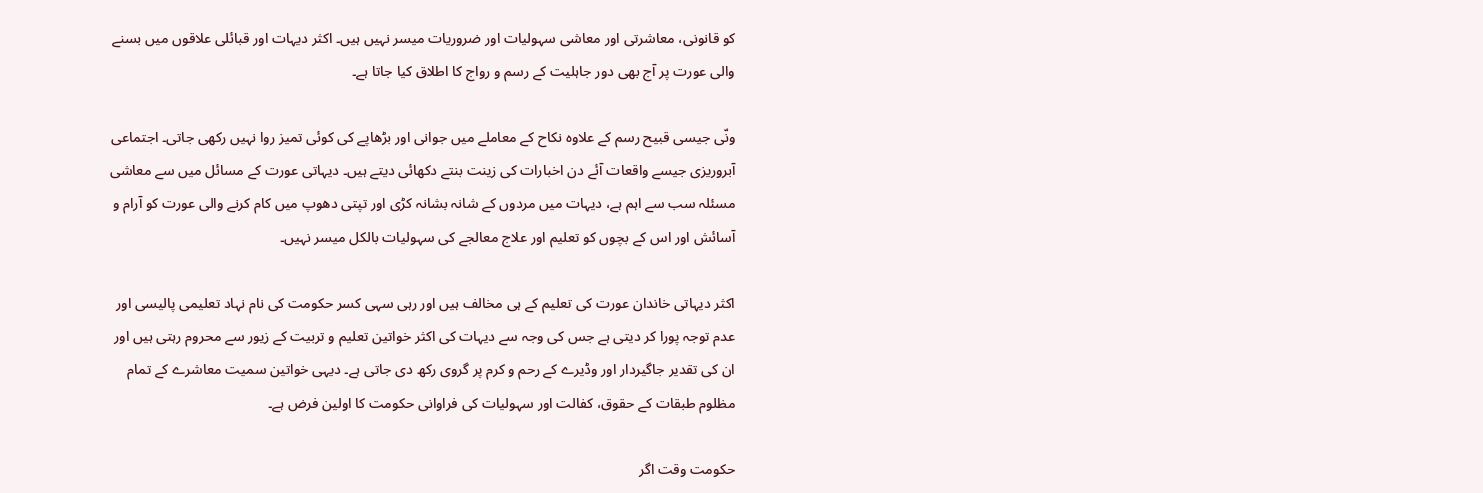کو قانونی، معاشرتی اور معاشی سہولیات اور ضروریات میسر نہیں ہیں۔ اکثر دیہات اور قبائلی علاقوں میں بسنے والی عورت پر آج بھی دور جاہلیت کے رسم و رواج کا اطلاق کیا جاتا ہے۔

ونّی جیسی قبیح رسم کے علاوہ نکاح کے معاملے میں جوانی اور بڑھاپے کی کوئی تمیز روا نہیں رکھی جاتی۔ اجتماعی آبروریزی جیسے واقعات آئے دن اخبارات کی زینت بنتے دکھائی دیتے ہیں۔ دیہاتی عورت کے مسائل میں سے معاشی مسئلہ سب سے اہم ہے، دیہات میں مردوں کے شانہ بشانہ کڑی اور تپتی دھوپ میں کام کرنے والی عورت کو آرام و آسائش اور اس کے بچوں کو تعلیم اور علاج معالجے کی سہولیات بالکل میسر نہیں۔

اکثر دیہاتی خاندان عورت کی تعلیم کے ہی مخالف ہیں اور رہی سہی کسر حکومت کی نام نہاد تعلیمی پالیسی اور عدم توجہ پورا کر دیتی ہے جس کی وجہ سے دیہات کی اکثر خواتین تعلیم و تربیت کے زیور سے محروم رہتی ہیں اور ان کی تقدیر جاگیردار اور وڈیرے کے رحم و کرم پر گروی رکھ دی جاتی ہے۔ دیہی خواتین سمیت معاشرے کے تمام مظلوم طبقات کے حقوق، کفالت اور سہولیات کی فراوانی حکومت کا اولین فرض ہے۔

حکومت وقت اگر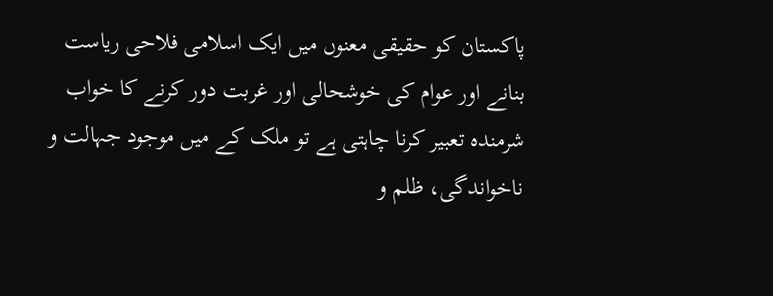پاکستان کو حقیقی معنوں میں ایک اسلامی فلاحی ریاست بنانے اور عوام کی خوشحالی اور غربت دور کرنے کا خواب شرمندہ تعبیر کرنا چاہتی ہے تو ملک کے میں موجود جہالت و ناخواندگی، ظلم و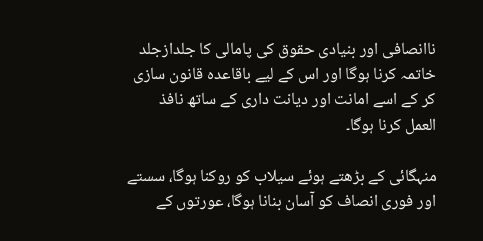ناانصافی اور بنیادی حقوق کی پامالی کا جلدازجلد خاتمہ کرنا ہوگا اور اس کے لیے باقاعدہ قانون سازی کر کے اسے امانت اور دیانت داری کے ساتھ نافذ العمل کرنا ہوگا۔

منہگائی کے بڑھتے ہوئے سیلاب کو روکنا ہوگا، سستے اور فوری انصاف کو آسان بنانا ہوگا، عورتوں کے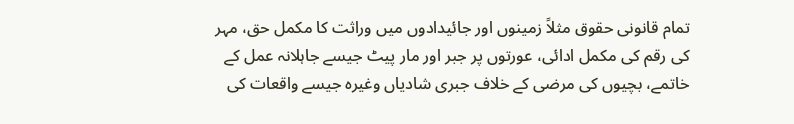تمام قانونی حقوق مثلاً زمینوں اور جائیدادوں میں وراثت کا مکمل حق، مہر کی رقم کی مکمل ادائی، عورتوں پر جبر اور مار پیٹ جیسے جاہلانہ عمل کے خاتمے، بچیوں کی مرضی کے خلاف جبری شادیاں وغیرہ جیسے واقعات کی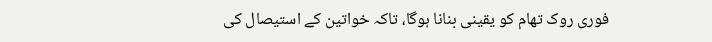فوری روک تھام کو یقینی بنانا ہوگا، تاکہ خواتین کے استیصال کی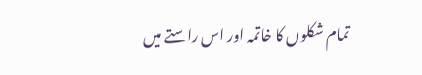تمام شکلوں کا خاتمہ اور اس راستے میں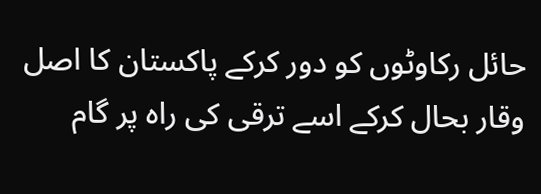حائل رکاوٹوں کو دور کرکے پاکستان کا اصل وقار بحال کرکے اسے ترقی کی راہ پر گام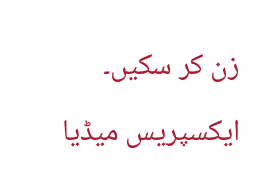زن کر سکیں۔

ایکسپریس میڈیا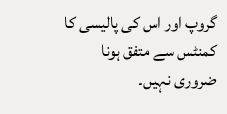گروپ اور اس کی پالیسی کا کمنٹس سے متفق ہونا ضروری نہیں۔